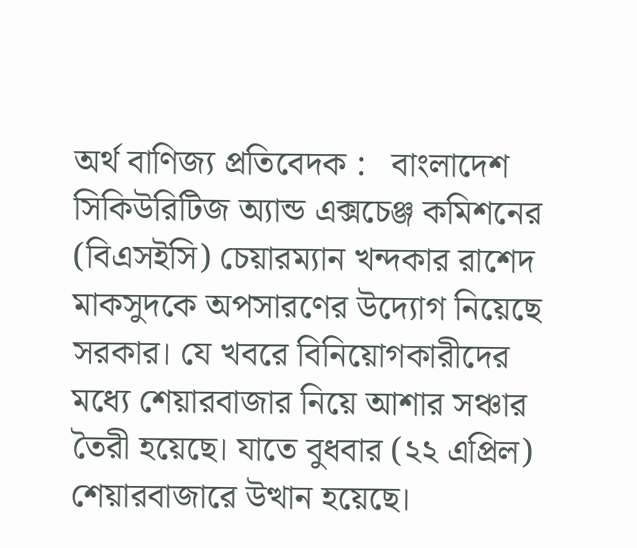অর্থ বাণিজ্য প্রতিবেদক :   বাংলাদেশ সিকিউরিটিজ অ্যান্ড এক্সচেঞ্জ কমিশনের (বিএসইসি) চেয়ারম্যান খন্দকার রাশেদ মাকসুদকে অপসারণের উদ্যোগ নিয়েছে সরকার। যে খবরে বিনিয়োগকারীদের মধ্যে শেয়ারবাজার নিয়ে আশার সঞ্চার তৈরী হয়েছে। যাতে বুধবার (২২ এপ্রিল) শেয়ারবাজারে উত্থান হয়েছে।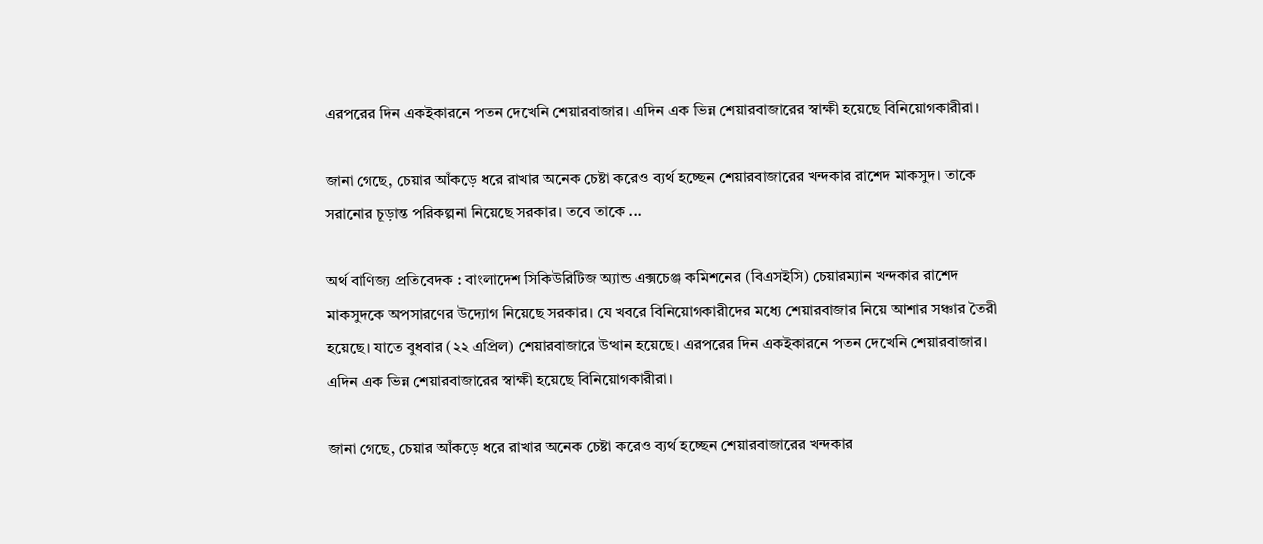এরপরের দিন একইকারনে পতন দেখেনি শেয়ারবাজার। এদিন এক ভিন্ন শেয়ারবাজারের স্বাক্ষী হয়েছে বিনিয়োগকারীরা।

জানা গেছে, চেয়ার আঁকড়ে ধরে রাখার অনেক চেষ্টা করেও ব্যর্থ হচ্ছেন শেয়ারবাজারের খন্দকার রাশেদ মাকসুদ। তাকে সরানোর চূড়ান্ত পরিকল্পনা নিয়েছে সরকার। তবে তাকে ...

অর্থ বাণিজ্য প্রতিবেদক : বাংলাদেশ সিকিউরিটিজ অ্যান্ড এক্সচেঞ্জ কমিশনের (বিএসইসি) চেয়ারম্যান খন্দকার রাশেদ মাকসুদকে অপসারণের উদ্যোগ নিয়েছে সরকার। যে খবরে বিনিয়োগকারীদের মধ্যে শেয়ারবাজার নিয়ে আশার সঞ্চার তৈরী হয়েছে। যাতে বুধবার (২২ এপ্রিল) শেয়ারবাজারে উত্থান হয়েছে। এরপরের দিন একইকারনে পতন দেখেনি শেয়ারবাজার। এদিন এক ভিন্ন শেয়ারবাজারের স্বাক্ষী হয়েছে বিনিয়োগকারীরা।

জানা গেছে, চেয়ার আঁকড়ে ধরে রাখার অনেক চেষ্টা করেও ব্যর্থ হচ্ছেন শেয়ারবাজারের খন্দকার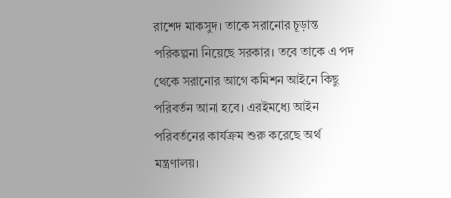রাশেদ মাকসুদ। তাকে সরানোর চূড়ান্ত পরিকল্পনা নিয়েছে সরকার। তবে তাকে এ পদ থেকে সরানোর আগে কমিশন আইনে কিছু পরিবর্তন আনা হবে। এরইমধ্যে আইন পরিবর্তনের কার্যক্রম শুরু করেছে অর্থ মন্ত্রণালয়।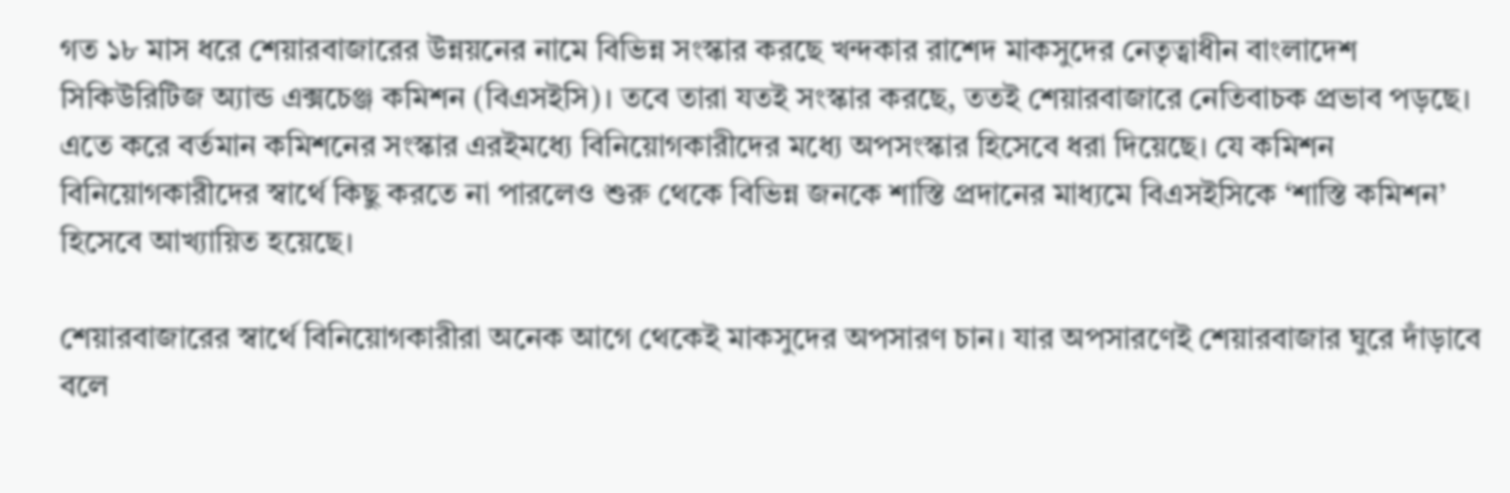গত ১৮ মাস ধরে শেয়ারবাজারের উন্নয়নের নামে বিভিন্ন সংস্কার করছে খন্দকার রাশেদ মাকসুদের নেতৃত্বাধীন বাংলাদেশ সিকিউরিটিজ অ্যান্ড এক্সচেঞ্জ কমিশন (বিএসইসি)। তবে তারা যতই সংস্কার করছে, ততই শেয়ারবাজারে নেতিবাচক প্রভাব পড়ছে। এতে করে বর্তমান কমিশনের সংস্কার এরইমধ্যে বিনিয়োগকারীদের মধ্যে অপসংস্কার হিসেবে ধরা দিয়েছে। যে কমিশন বিনিয়োগকারীদের স্বার্থে কিছু করতে না পারলেও শুরু থেকে বিভিন্ন জনকে শাস্তি প্রদানের মাধ্যমে বিএসইসিকে ‘শাস্তি কমিশন’ হিসেবে আখ্যায়িত হয়েছে।

শেয়ারবাজারের স্বার্থে বিনিয়োগকারীরা অনেক আগে থেকেই মাকসুদের অপসারণ চান। যার অপসারণেই শেয়ারবাজার ঘুরে দাঁড়াবে বলে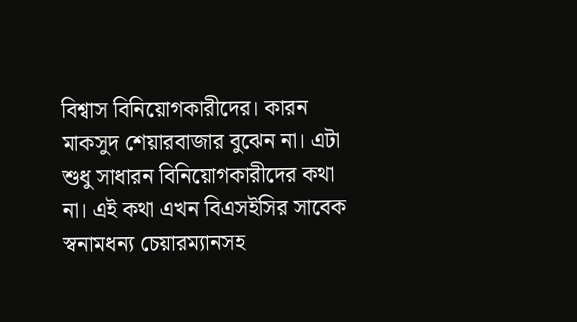বিশ্বাস বিনিয়োগকারীদের। কারন মাকসুদ শেয়ারবাজার বুঝেন না। এটা শুধু সাধারন বিনিয়োগকারীদের কথা না। এই কথা এখন বিএসইসির সাবেক স্বনামধন্য চেয়ারম্যানসহ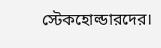স্টেকহোল্ডারদের।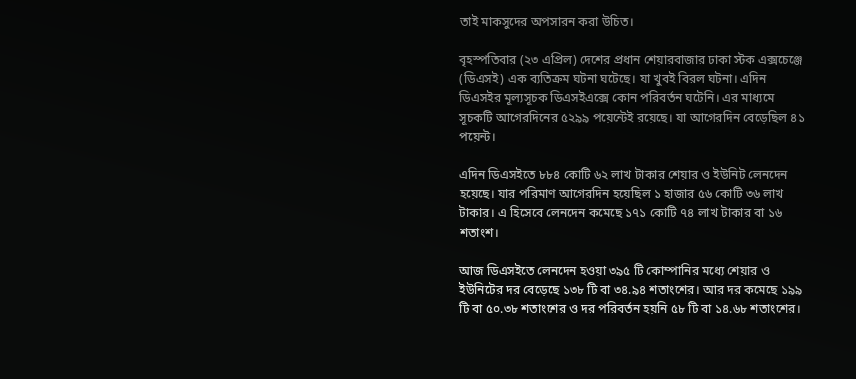তাই মাকসুদের অপসারন করা উচিত।

বৃহস্পতিবার (২৩ এপ্রিল) দেশের প্রধান শেয়ারবাজার ঢাকা স্টক এক্সচেঞ্জে (ডিএসই) এক ব্যতিক্রম ঘটনা ঘটেছে। যা খুবই বিরল ঘটনা। এদিন ডিএসইর মূল্যসূচক ডিএসইএক্সে কোন পরিবর্তন ঘটেনি। এর মাধ্যমে সূচকটি আগেরদিনের ৫২৯৯ পয়েন্টেই রয়েছে। যা আগেরদিন বেড়েছিল ৪১ পয়েন্ট।

এদিন ডিএসইতে ৮৮৪ কোটি ৬২ লাখ টাকার শেয়ার ও ইউনিট লেনদেন হয়েছে। যার পরিমাণ আগেরদিন হয়েছিল ১ হাজার ৫৬ কোটি ৩৬ লাখ টাকার। এ হিসেবে লেনদেন কমেছে ১৭১ কোটি ৭৪ লাখ টাকার বা ১৬ শতাংশ।

আজ ডিএসইতে লেনদেন হওয়া ৩৯৫ টি কোম্পানির মধ্যে শেয়ার ও ইউনিটের দর বেড়েছে ১৩৮ টি বা ৩৪.৯৪ শতাংশের। আর দর কমেছে ১৯৯ টি বা ৫০.৩৮ শতাংশের ও দর পরিবর্তন হয়নি ৫৮ টি বা ১৪.৬৮ শতাংশের।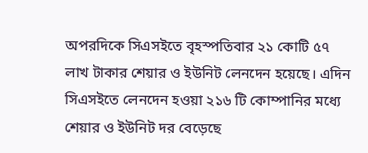অপরদিকে সিএসইতে বৃহস্পতিবার ২১ কোটি ৫৭ লাখ টাকার শেয়ার ও ইউনিট লেনদেন হয়েছে। এদিন সিএসইতে লেনদেন হওয়া ২১৬ টি কোম্পানির মধ্যে শেয়ার ও ইউনিট দর বেড়েছে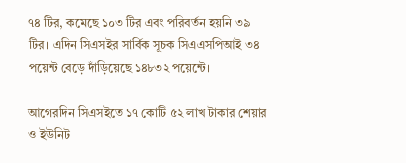৭৪ টির, কমেছে ১০৩ টির এবং পরিবর্তন হয়নি ৩৯ টির। এদিন সিএসইর সার্বিক সূচক সিএএসপিআই ৩৪ পয়েন্ট বেড়ে দাঁড়িয়েছে ১৪৮৩২ পয়েন্টে।

আগেরদিন সিএসইতে ১৭ কোটি ৫২ লাখ টাকার শেয়ার ও ইউনিট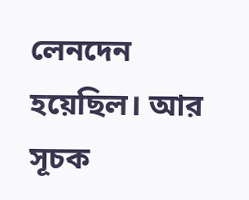লেনদেন হয়েছিল। আর সূচক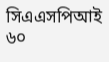সিএএসপিআই ৬০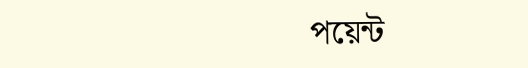পয়েন্ট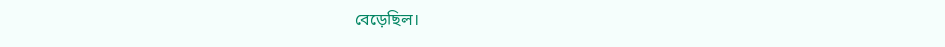বেড়েছিল।